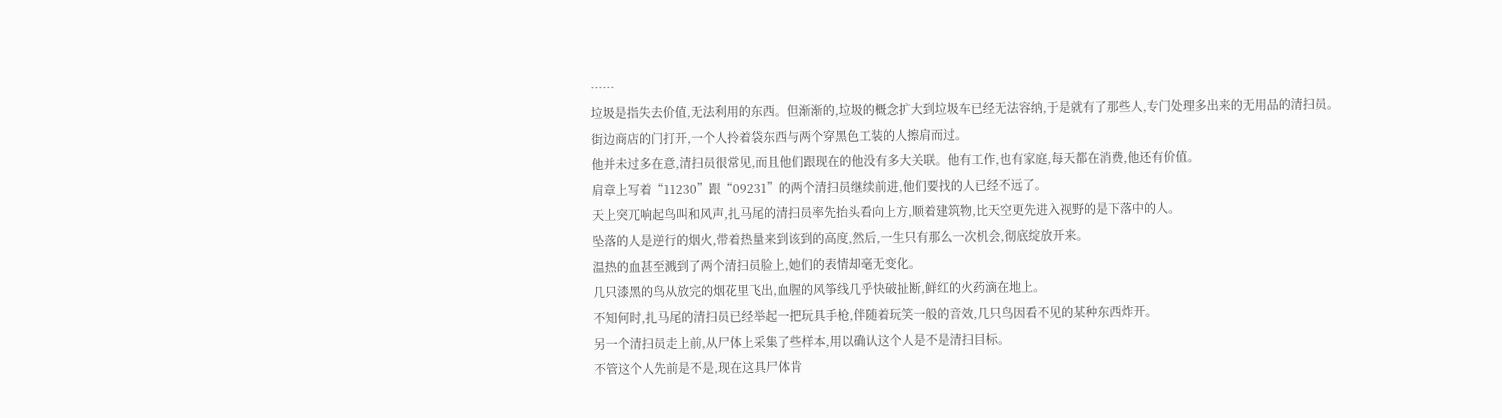……
垃圾是指失去价值,无法利用的东西。但渐渐的,垃圾的概念扩大到垃圾车已经无法容纳,于是就有了那些人,专门处理多出来的无用品的清扫员。
街边商店的门打开,一个人拎着袋东西与两个穿黑色工装的人擦肩而过。
他并未过多在意,清扫员很常见,而且他们跟现在的他没有多大关联。他有工作,也有家庭,每天都在消费,他还有价值。
肩章上写着“11230”跟“09231”的两个清扫员继续前进,他们要找的人已经不远了。
天上突兀响起鸟叫和风声,扎马尾的清扫员率先抬头看向上方,顺着建筑物,比天空更先进入视野的是下落中的人。
坠落的人是逆行的烟火,带着热量来到该到的高度,然后,一生只有那么一次机会,彻底绽放开来。
温热的血甚至溅到了两个清扫员脸上,她们的表情却毫无变化。
几只漆黑的鸟从放完的烟花里飞出,血腥的风筝线几乎快破扯断,鲜红的火药滴在地上。
不知何时,扎马尾的清扫员已经举起一把玩具手枪,伴随着玩笑一般的音效,几只鸟因看不见的某种东西炸开。
另一个清扫员走上前,从尸体上采集了些样本,用以确认这个人是不是清扫目标。
不管这个人先前是不是,现在这具尸体肯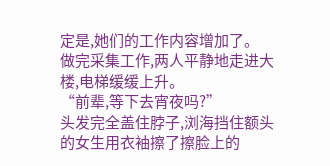定是,她们的工作内容增加了。
做完采集工作,两人平静地走进大楼,电梯缓缓上升。
“前辈,等下去宵夜吗?”
头发完全盖住脖子,浏海挡住额头的女生用衣袖擦了擦脸上的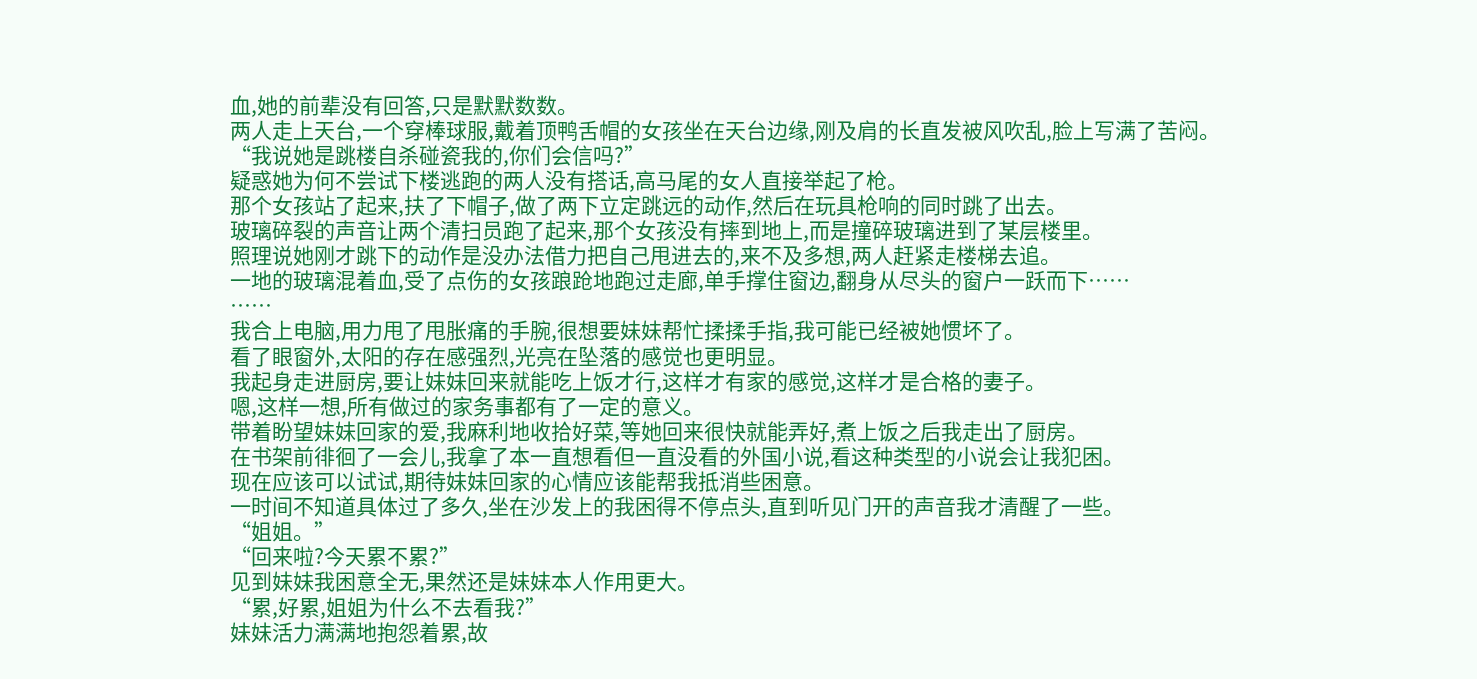血,她的前辈没有回答,只是默默数数。
两人走上天台,一个穿棒球服,戴着顶鸭舌帽的女孩坐在天台边缘,刚及肩的长直发被风吹乱,脸上写满了苦闷。
“我说她是跳楼自杀碰瓷我的,你们会信吗?”
疑惑她为何不尝试下楼逃跑的两人没有搭话,高马尾的女人直接举起了枪。
那个女孩站了起来,扶了下帽子,做了两下立定跳远的动作,然后在玩具枪响的同时跳了出去。
玻璃碎裂的声音让两个清扫员跑了起来,那个女孩没有摔到地上,而是撞碎玻璃进到了某层楼里。
照理说她刚才跳下的动作是没办法借力把自己甩进去的,来不及多想,两人赶紧走楼梯去追。
一地的玻璃混着血,受了点伤的女孩踉跄地跑过走廊,单手撑住窗边,翻身从尽头的窗户一跃而下……
……
我合上电脑,用力甩了甩胀痛的手腕,很想要妹妹帮忙揉揉手指,我可能已经被她惯坏了。
看了眼窗外,太阳的存在感强烈,光亮在坠落的感觉也更明显。
我起身走进厨房,要让妹妹回来就能吃上饭才行,这样才有家的感觉,这样才是合格的妻子。
嗯,这样一想,所有做过的家务事都有了一定的意义。
带着盼望妹妹回家的爱,我麻利地收拾好菜,等她回来很快就能弄好,煮上饭之后我走出了厨房。
在书架前徘徊了一会儿,我拿了本一直想看但一直没看的外国小说,看这种类型的小说会让我犯困。
现在应该可以试试,期待妹妹回家的心情应该能帮我抵消些困意。
一时间不知道具体过了多久,坐在沙发上的我困得不停点头,直到听见门开的声音我才清醒了一些。
“姐姐。”
“回来啦?今天累不累?”
见到妹妹我困意全无,果然还是妹妹本人作用更大。
“累,好累,姐姐为什么不去看我?”
妹妹活力满满地抱怨着累,故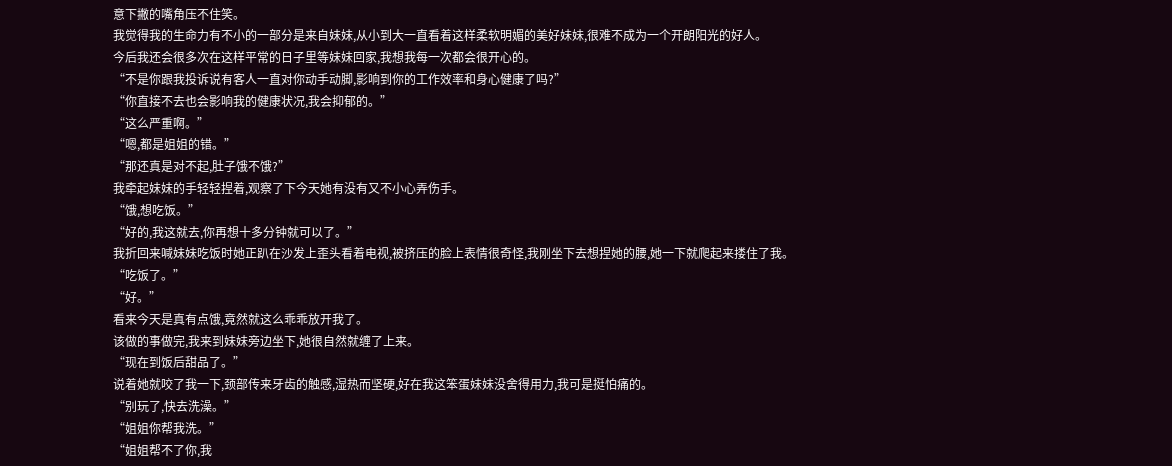意下撇的嘴角压不住笑。
我觉得我的生命力有不小的一部分是来自妹妹,从小到大一直看着这样柔软明媚的美好妹妹,很难不成为一个开朗阳光的好人。
今后我还会很多次在这样平常的日子里等妹妹回家,我想我每一次都会很开心的。
“不是你跟我投诉说有客人一直对你动手动脚,影响到你的工作效率和身心健康了吗?”
“你直接不去也会影响我的健康状况,我会抑郁的。”
“这么严重啊。”
“嗯,都是姐姐的错。”
“那还真是对不起,肚子饿不饿?”
我牵起妹妹的手轻轻捏着,观察了下今天她有没有又不小心弄伤手。
“饿,想吃饭。”
“好的,我这就去,你再想十多分钟就可以了。”
我折回来喊妹妹吃饭时她正趴在沙发上歪头看着电视,被挤压的脸上表情很奇怪,我刚坐下去想捏她的腰,她一下就爬起来搂住了我。
“吃饭了。”
“好。”
看来今天是真有点饿,竟然就这么乖乖放开我了。
该做的事做完,我来到妹妹旁边坐下,她很自然就缠了上来。
“现在到饭后甜品了。”
说着她就咬了我一下,颈部传来牙齿的触感,湿热而坚硬,好在我这笨蛋妹妹没舍得用力,我可是挺怕痛的。
“别玩了,快去洗澡。”
“姐姐你帮我洗。”
“姐姐帮不了你,我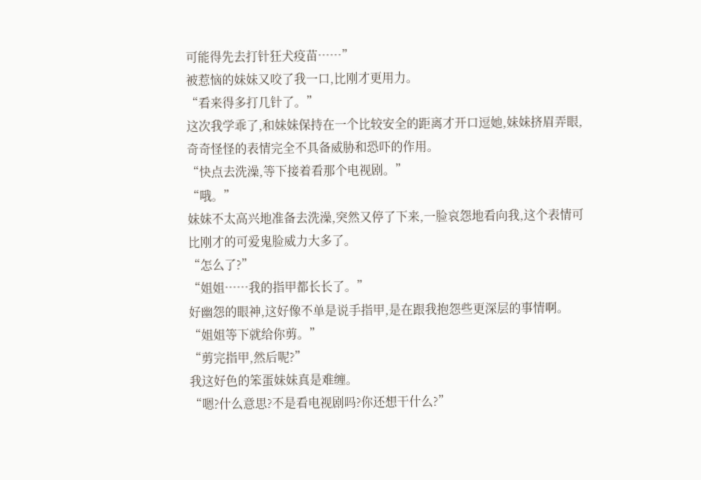可能得先去打针狂犬疫苗……”
被惹恼的妹妹又咬了我一口,比刚才更用力。
“看来得多打几针了。”
这次我学乖了,和妹妹保持在一个比较安全的距离才开口逗她,妹妹挤眉弄眼,奇奇怪怪的表情完全不具备威胁和恐吓的作用。
“快点去洗澡,等下接着看那个电视剧。”
“哦。”
妹妹不太高兴地准备去洗澡,突然又停了下来,一脸哀怨地看向我,这个表情可比刚才的可爱鬼脸威力大多了。
“怎么了?”
“姐姐……我的指甲都长长了。”
好幽怨的眼神,这好像不单是说手指甲,是在跟我抱怨些更深层的事情啊。
“姐姐等下就给你剪。”
“剪完指甲,然后呢?”
我这好色的笨蛋妹妹真是难缠。
“嗯?什么意思?不是看电视剧吗?你还想干什么?”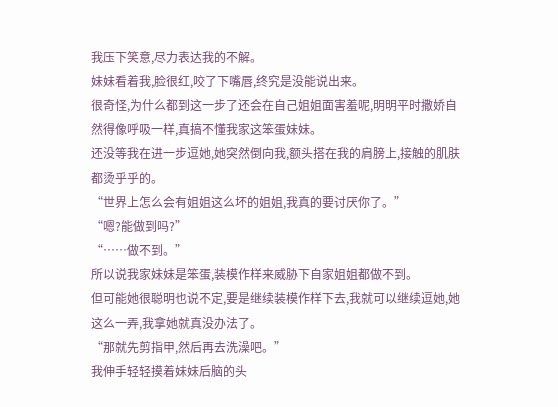我压下笑意,尽力表达我的不解。
妹妹看着我,脸很红,咬了下嘴唇,终究是没能说出来。
很奇怪,为什么都到这一步了还会在自己姐姐面害羞呢,明明平时撒娇自然得像呼吸一样,真搞不懂我家这笨蛋妹妹。
还没等我在进一步逗她,她突然倒向我,额头搭在我的肩膀上,接触的肌肤都烫乎乎的。
“世界上怎么会有姐姐这么坏的姐姐,我真的要讨厌你了。”
“嗯?能做到吗?”
“……做不到。”
所以说我家妹妹是笨蛋,装模作样来威胁下自家姐姐都做不到。
但可能她很聪明也说不定,要是继续装模作样下去,我就可以继续逗她,她这么一弄,我拿她就真没办法了。
“那就先剪指甲,然后再去洗澡吧。”
我伸手轻轻摸着妹妹后脑的头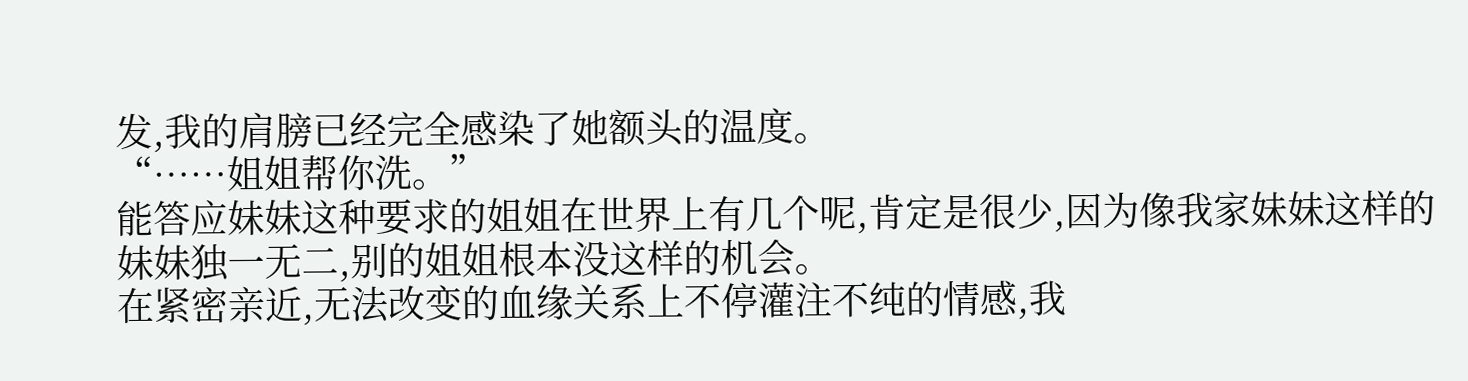发,我的肩膀已经完全感染了她额头的温度。
“……姐姐帮你洗。”
能答应妹妹这种要求的姐姐在世界上有几个呢,肯定是很少,因为像我家妹妹这样的妹妹独一无二,别的姐姐根本没这样的机会。
在紧密亲近,无法改变的血缘关系上不停灌注不纯的情感,我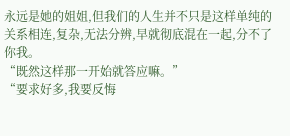永远是她的姐姐,但我们的人生并不只是这样单纯的关系相连,复杂,无法分辨,早就彻底混在一起,分不了你我。
“既然这样那一开始就答应嘛。”
“要求好多,我要反悔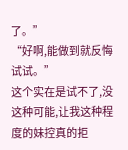了。”
“好啊,能做到就反悔试试。”
这个实在是试不了,没这种可能,让我这种程度的妹控真的拒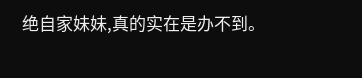绝自家妹妹,真的实在是办不到。